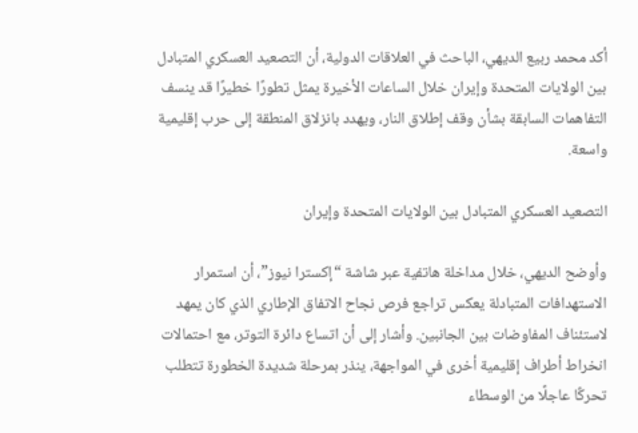أكد محمد ربيع الديهي، الباحث في العلاقات الدولية، أن التصعيد العسكري المتبادل بين الولايات المتحدة وإيران خلال الساعات الأخيرة يمثل تطورًا خطيرًا قد ينسف التفاهمات السابقة بشأن وقف إطلاق النار، ويهدد بانزلاق المنطقة إلى حرب إقليمية واسعة.

التصعيد العسكري المتبادل بين الولايات المتحدة وإيران

وأوضح الديهي، خلال مداخلة هاتفية عبر شاشة “إكسترا نيوز”، أن استمرار الاستهدافات المتبادلة يعكس تراجع فرص نجاح الاتفاق الإطاري الذي كان يمهد لاستئناف المفاوضات بين الجانبين. وأشار إلى أن اتساع دائرة التوتر، مع احتمالات انخراط أطراف إقليمية أخرى في المواجهة، ينذر بمرحلة شديدة الخطورة تتطلب تحركًا عاجلًا من الوسطاء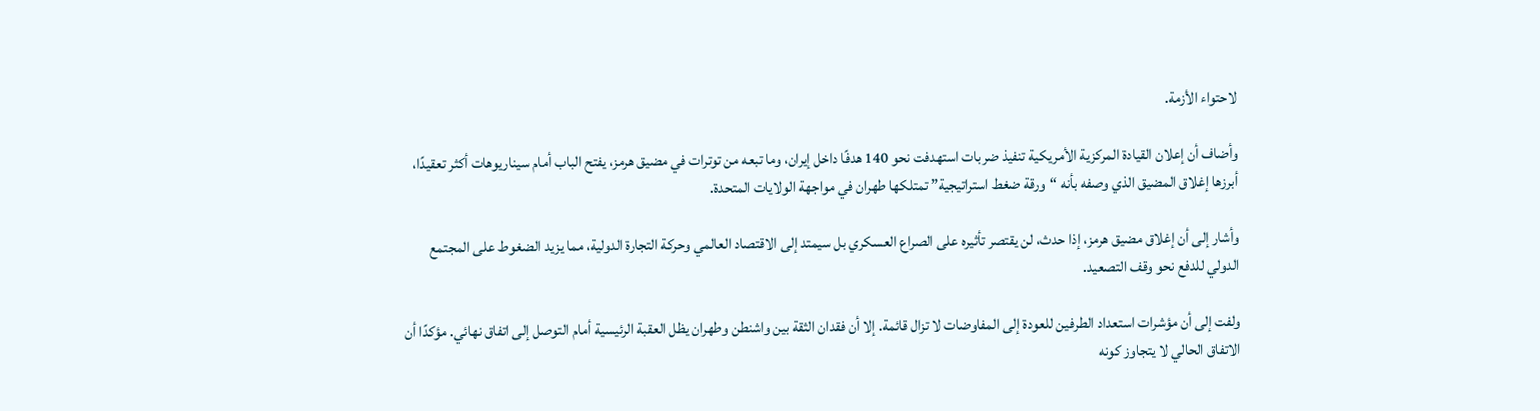لاحتواء الأزمة.

وأضاف أن إعلان القيادة المركزية الأمريكية تنفيذ ضربات استهدفت نحو 140 هدفًا داخل إيران، وما تبعه من توترات في مضيق هرمز، يفتح الباب أمام سيناريوهات أكثر تعقيدًا، أبرزها إغلاق المضيق الذي وصفه بأنه “ورقة ضغط استراتيجية” تمتلكها طهران في مواجهة الولايات المتحدة.

وأشار إلى أن إغلاق مضيق هرمز، إذا حدث، لن يقتصر تأثيره على الصراع العسكري بل سيمتد إلى الاقتصاد العالمي وحركة التجارة الدولية، مما يزيد الضغوط على المجتمع الدولي للدفع نحو وقف التصعيد.

ولفت إلى أن مؤشرات استعداد الطرفين للعودة إلى المفاوضات لا تزال قائمة. إلا أن فقدان الثقة بين واشنطن وطهران يظل العقبة الرئيسية أمام التوصل إلى اتفاق نهائي. مؤكدًا أن الاتفاق الحالي لا يتجاوز كونه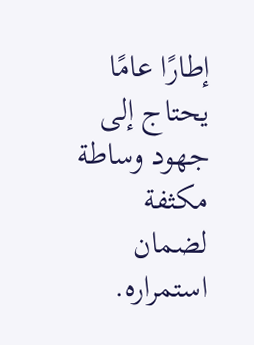إطارًا عامًا يحتاج إلى جهود وساطة مكثفة لضمان استمراره.